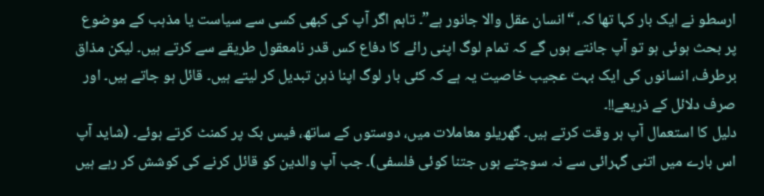ارسطو نے ایک بار کہا تھا کہ، “انسان عقل والا جانور ہے”۔ تاہم اگر آپ کی کبھی کسی سے سیاست یا مذہب کے موضوع پر بحث ہوئی ہو تو آپ جانتے ہوں گے کہ تمام لوگ اپنی رائے کا دفاع کس قدر نامعقول طریقے سے کرتے ہیں۔ لیکن مذاق برطرف، انسانوں کی ایک بہت عجیب خاصیت یہ ہے کہ کئی بار لوگ اپنا ذہن تبدیل کر لیتے ہیں۔ قائل ہو جاتے ہیں۔ اور صرف دلائل کے ذریعے!!۔
دلیل کا استعمال آپ ہر وقت کرتے ہیں۔ گھریلو معاملات میں، دوستوں کے ساتھ، فیس بک پر کمنٹ کرتے ہوئے۔ (شاید آپ اس بارے میں اتنی گہرائی سے نہ سوچتے ہوں جتنا کوئی فلسفی)۔ جب آپ والدین کو قائل کرنے کی کوشش کر رہے ہیں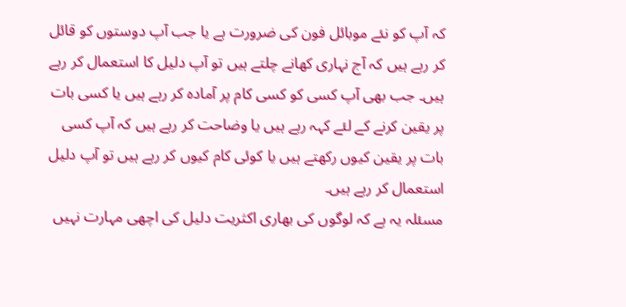کہ آپ کو نئے موبائل فون کی ضرورت ہے یا جب آپ دوستوں کو قائل کر رہے ہیں کہ آج نہاری کھانے چلتے ہیں تو آپ دلیل کا استعمال کر رہے ہیں۔ جب بھی آپ کسی کو کسی کام پر آمادہ کر رہے ہیں یا کسی بات پر یقین کرنے کے لئے کہہ رہے ہیں یا وضاحت کر رہے ہیں کہ آپ کسی بات پر یقین کیوں رکھتے ہیں یا کوئی کام کیوں کر رہے ہیں تو آپ دلیل استعمال کر رہے ہیں۔
مسئلہ یہ ہے کہ لوگوں کی بھاری اکثریت دلیل کی اچھی مہارت نہیں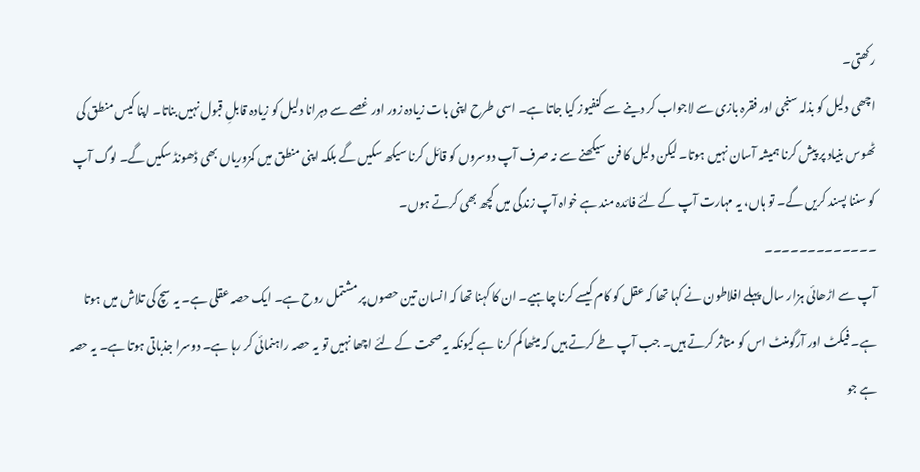رکھتی۔
اچھی دلیل کو بذلہ سنجی اور فقرہ بازی سے لاجواب کر دینے سے کنفیوز کیا جاتا ہے۔ اسی طرح اپنی بات زیادہ زور اور غصے سے دہرانا دلیل کو زیادہ قابلِ قبول نہیں بناتا۔ اپنا کیس منطق کی ٹھوس بنیاد پر پیش کرنا ہمیشہ آسان نہیں ہوتا۔ لیکن دلیل کا فن سیکھنے سے نہ صرف آپ دوسروں کو قائل کرنا سیکھ سکیں گے بلکہ اپنی منطق میں کمزوریاں بھی ڈھونڈ سکیں گے۔ لوگ آپ کو سننا پسند کریں گے۔ تو ہاں، یہ مہارت آپ کے لئے فائدہ مند ہے خواہ آپ زندگی میں کچھ بھی کرتے ہوں۔
۔۔۔۔۔۔۔۔۔۔۔۔۔
آپ سے اڑھائی ہزار سال پہلے افلاطون نے کہا تھا کہ عقل کو کام کیسے کرنا چاہیے۔ ان کا کہنا تھا کہ انسان تین حصوں پر مشتمل روح ہے۔ ایک حصہ عقلی ہے۔ یہ سچ کی تلاش میں ہوتا ہے۔ فیکٹ اور آرگومنٹ اس کو متاثر کرتے ہیں۔ جب آپ طے کرتے ہیں کہ میٹھا کم کرنا ہے کیونکہ یہ صحت کے لئے اچھا نہیں تو یہ حصہ راہنمائی کر رہا ہے۔ دوسرا جذباتی ہوتا ہے۔ یہ حصہ ہے جو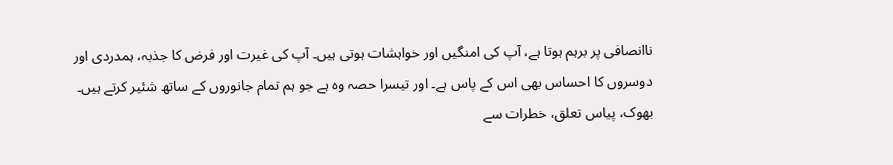ناانصافی پر برہم ہوتا ہے، آپ کی امنگیں اور خواہشات ہوتی ہیں۔ آپ کی غیرت اور فرض کا جذبہ، ہمدردی اور دوسروں کا احساس بھی اس کے پاس ہے۔ اور تیسرا حصہ وہ ہے جو ہم تمام جانوروں کے ساتھ شئیر کرتے ہیں۔ بھوک، پیاس تعلق، خطرات سے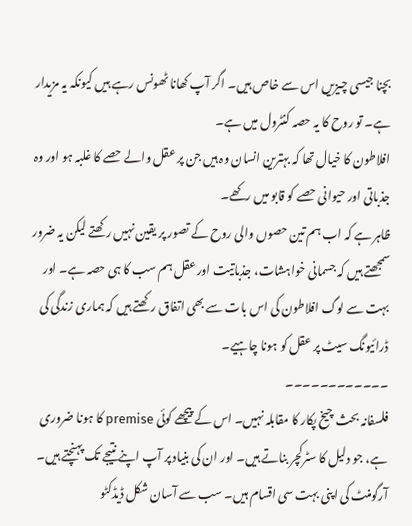بچنا جیسی چیزیں اس سے خاص ہیں۔ اگر آپ کھانا ٹھونس رہے ہیں کیونکہ یہ مزیدار ہے۔ تو روح کا یہ حصہ کنٹرول میں ہے۔
افلاطون کا خیال تھا کہ بہترین انسان وہ ہیں جن پر عقل والے حصے کا غلبہ ہو اور وہ جذباتی اور حیوانی حصے کو قابو میں رکھے۔
ظاہر ہے کہ اب ہم تین حصوں والی روح کے تصور پر یقین نہیں رکھتے لیکن یہ ضرور سمجھتے ہیں کہ جسمانی خواہشات، جذباتیت اور عقل ہم سب کا ہی حصہ ہے۔ اور بہت سے لوگ افلاطون کی اس بات سے بھی اتفاق رکھتے ہیں کہ ہماری زندگی کی ڈرائیونگ سیٹ پر عقل کو ہونا چاہیے۔
۔۔۔۔۔۔۔۔۔۔۔۔
فلسفانہ بحث چیخ پکار کا مقابلہ نہیں۔ اس کے پیچھے کوئی premise کا ہونا ضروری ہے، جو دلیل کا سٹرکچر بناتے ہیں۔ اور ان کی بنیاد پر آپ اپنے نتیجے تک پہنچتے ہیں۔ آرگومنٹ کی اپنی بہت سی اقسام ہیں۔ سب سے آسان شکل ڈیڈکٹو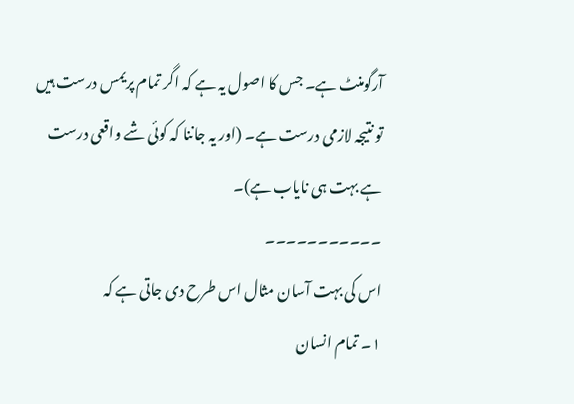آرگومنٹ ہے۔ جس کا اصول یہ ہے کہ اگر تمام پریمس درست ہیں تو نتیجہ لازمی درست ہے۔ (اور یہ جاننا کہ کوئی شے واقعی درست ہے بہت ہی نایاب ہے)۔
۔۔۔۔۔۔۔۔۔۔۔
اس کی بہت آسان مثال اس طرح دی جاتی ہے کہ
۱۔ تمام انسان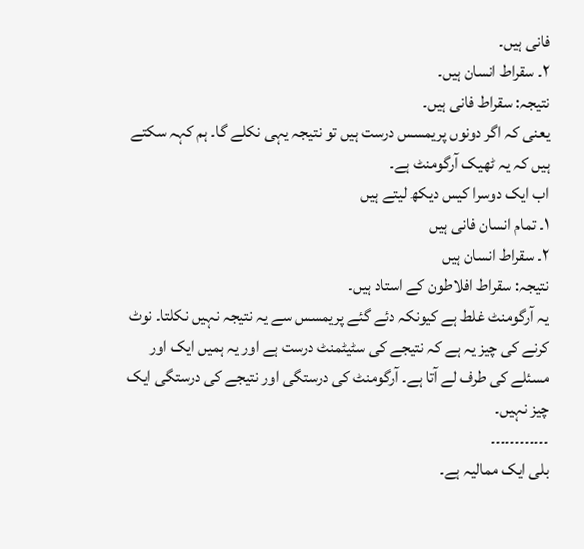فانی ہیں۔
۲۔ سقراط انسان ہیں۔
نتیجہ: سقراط فانی ہیں۔
یعنی کہ اگر دونوں پریمسس درست ہیں تو نتیجہ یہی نکلے گا۔ ہم کہہ سکتے ہیں کہ یہ ٹھیک آرگومنٹ ہے۔
اب ایک دوسرا کیس دیکھ لیتے ہیں
۱۔ تمام انسان فانی ہیں
۲۔ سقراط انسان ہیں
نتیجہ: سقراط افلاطون کے استاد ہیں۔
یہ آرگومنٹ غلط ہے کیونکہ دئے گئے پریمسس سے یہ نتیجہ نہیں نکلتا۔ نوٹ کرنے کی چیز یہ ہے کہ نتیجے کی سٹیٹمنٹ درست ہے اور یہ ہمیں ایک اور مسئلے کی طرف لے آتا ہے۔ آرگومنٹ کی درستگی اور نتیجے کی درستگی ایک چیز نہیں۔
۔۔۔۔۔۔۔۔۔۔۔۔
بلی ایک ممالیہ ہے۔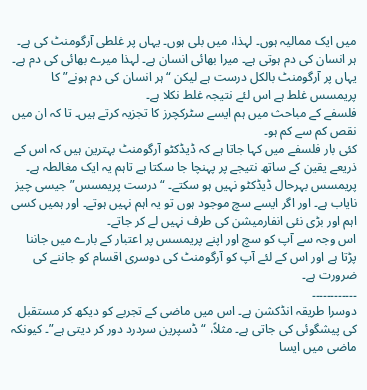میں ایک ممالیہ ہوں۔ لہذا، میں بلی ہوں۔ یہاں پر غلطی آرگومنٹ کی ہے۔
ہر انسان کی دم ہوتی ہے۔ میرا بھائی انسان ہے۔ لہذا میرے بھائی کی دم ہے۔ یہاں پر آرگومنٹ بالکل درست ہے لیکن “ہر انسان کی دم ہونے” کا پریمسس غلط ہے اس لئے نتیجہ غلط نکلا ہے۔
فلسفے کے مباحث میں ہم ایسے سٹرکچرز کا تجزیہ کرتے ہیں۔ تا کہ ان میں نقص کم سے کم ہو۔
کئی بار فلسفے میں کہا جاتا ہے کہ ڈیڈکٹو آرگومنٹ بہترین ہیں کہ اس کے ذریعے یقین کے ساتھ نتیجے پر پہنچا جا سکتا ہے تاہم یہ ایک مغالطہ ہے۔ پریمسس بہرحال ڈیڈکٹو نہیں ہو سکتے۔ “درست پریمسس” جیسی چیز نایاب ہے۔ اور اگر ایسے سچ موجود ہوں تو یہ اہم نہیں ہوتے۔ اور ہمیں کسی اہم اور بڑی نئی انفارمیشن کی طرف نہیں لے کر جاتے۔
اس وجہ سے آپ کو سچ اور اپنے پریمسس پر اعتبار کے بارے میں جاننا پڑتا ہے اور اس کے لئے آپ کو آرگومنٹ کی دوسری اقسام کو جاننے کی ضرورت ہے۔
۔۔۔۔۔۔۔۔۔۔۔۔
دوسرا طریقہ انڈکشن ہے۔ اس میں ماضی کے تجربے کو دیکھ کر مستقبل کی پیشگوئی کی جاتی ہے۔ مثلاً، “ڈسپرین سردرد دور کر دیتی ہے”۔ کیونکہ ماضی میں ایسا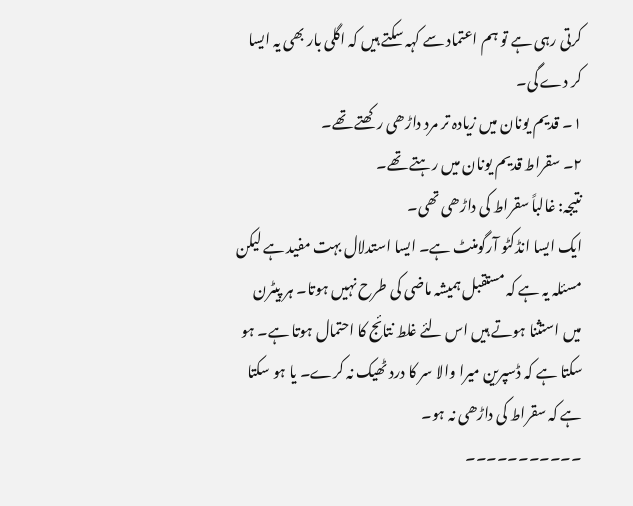کرتی رہی ہے تو ہم اعتماد سے کہہ سکتے ہیں کہ اگلی بار بھی یہ ایسا کر دے گی۔
۱۔ قدیم یونان میں زیادہ تر مرد داڑھی رکھتے تھے۔
۲۔ سقراط قدیم یونان میں رہتے تھے۔
نتیجہ: غالباً سقراط کی داڑھی تھی۔
ایک ایسا انڈکٹو آرگومنٹ ہے۔ ایسا استدلال بہت مفید ہے لیکن مسئلہ یہ ہے کہ مستقبل ہمیشہ ماضی کی طرح نہیں ہوتا۔ ہر پیٹرن میں استثنا ہوتے ہیں اس لئے غلط نتائج کا احتمال ہوتا ہے۔ ہو سکتا ہے کہ ڈسپرین میرا والا سر کا درد ٹھیک نہ کرے۔ یا ہو سکتا ہے کہ سقراط کی داڑھی نہ ہو۔
۔۔۔۔۔۔۔۔۔۔۔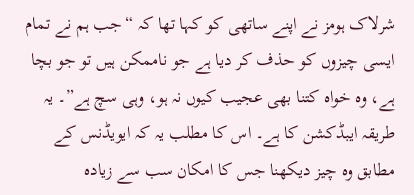شرلاک ہومز نے اپنے ساتھی کو کہا تھا کہ “جب ہم نے تمام ایسی چیزوں کو حذف کر دیا ہے جو ناممکن ہیں تو جو بچا ہے، وہ خواہ کتنا بھی عجیب کیوں نہ ہو، وہی سچ ہے”۔ یہ طریقہ ایبڈکشن کا ہے۔ اس کا مطلب یہ کہ ایویڈنس کے مطابق وہ چیز دیکھنا جس کا امکان سب سے زیادہ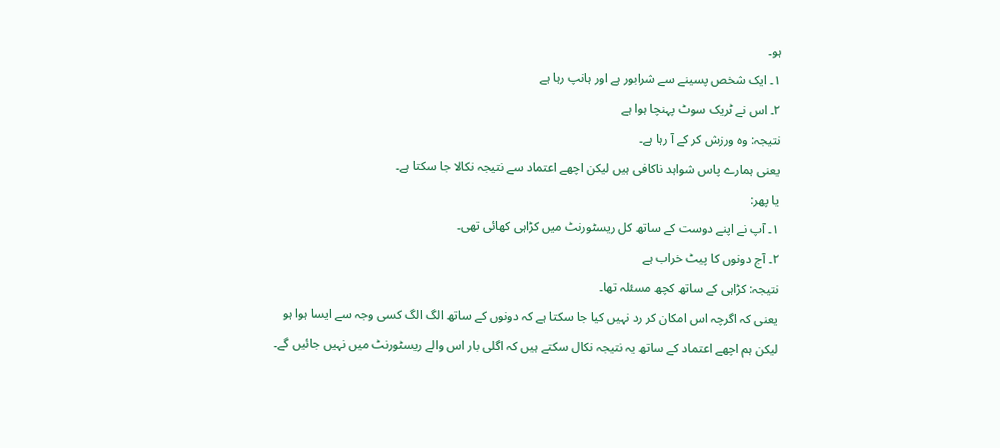ہو۔
۱۔ ایک شخص پسینے سے شرابور ہے اور ہانپ رہا ہے
۲۔ اس نے ٹریک سوٹ پہنچا ہوا ہے
نتیجہ: وہ ورزش کر کے آ رہا ہے۔
یعنی ہمارے پاس شواہد ناکافی ہیں لیکن اچھے اعتماد سے نتیجہ نکالا جا سکتا ہے۔
یا پھر:
۱۔ آپ نے اپنے دوست کے ساتھ کل ریسٹورنٹ میں کڑاہی کھائی تھی۔
۲۔ آج دونوں کا پیٹ خراب ہے
نتیجہ: کڑاہی کے ساتھ کچھ مسئلہ تھا۔
یعنی کہ اگرچہ اس امکان کر رد نہیں کیا جا سکتا ہے کہ دونوں کے ساتھ الگ الگ کسی وجہ سے ایسا ہوا ہو لیکن ہم اچھے اعتماد کے ساتھ یہ نتیجہ نکال سکتے ہیں کہ اگلی بار اس والے ریسٹورنٹ میں نہیں جائیں گے۔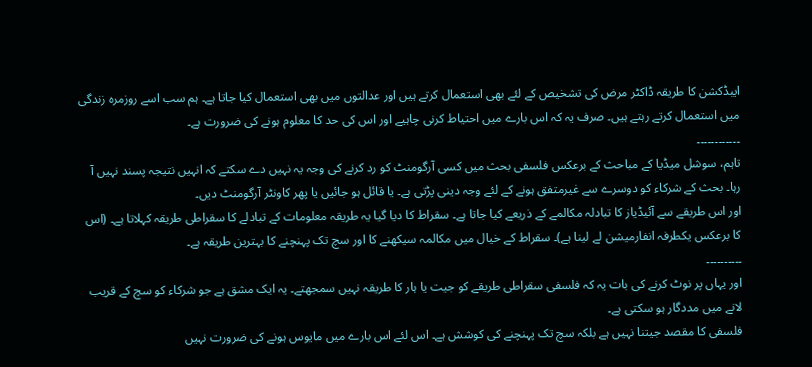ایبڈکشن کا طریقہ ڈاکٹر مرض کی تشخیص کے لئے بھی استعمال کرتے ہیں اور عدالتوں میں بھی استعمال کیا جاتا ہے۔ ہم سب اسے روزمرہ زندگی میں استعمال کرتے رہتے ہیں۔ صرف یہ کہ اس بارے میں احتیاط کرنی چاہیے اور اس کی حد کا معلوم ہونے کی ضرورت ہے۔
۔۔۔۔۔۔۔۔۔۔۔۔
تاہم، سوشل میڈیا کے مباحث کے برعکس فلسفی بحث میں کسی آرگومنٹ کو رد کرنے کی وجہ یہ نہیں دے سکتے کہ انہیں نتیجہ پسند نہیں آ رہا۔ بحث کے شرکاء کو دوسرے سے غیرمتفق ہونے کے لئے وجہ دینی پڑتی ہے۔ یا قائل ہو جائیں یا پھر کاونٹر آرگومنٹ دیں۔
اور اس طریقے سے آئیڈیاز کا تبادلہ مکالمے کے ذریعے کیا جاتا ہے۔ سقراط کا دیا گیا یہ طریقہ معلومات کے تبادلے کا سقراطی طریقہ کہلاتا ہے۔ (اس کا برعکس یکطرفہ انفارمیشن لے لینا ہے)۔ سقراط کے خیال میں مکالمہ سیکھنے کا اور سچ تک پہنچنے کا بہترین طریقہ ہے۔
۔۔۔۔۔۔۔۔۔۔
اور یہاں پر نوٹ کرنے کی بات یہ کہ فلسفی سقراطی طریقے کو جیت یا ہار کا طریقہ نہیں سمجھتے۔ یہ ایک مشق ہے جو شرکاء کو سچ کے قریب لانے میں مددگار ہو سکتی ہے۔
فلسفی کا مقصد جیتنا نہیں ہے بلکہ سچ تک پہنچنے کی کوشش ہے۔ اس لئے اس بارے میں مایوس ہونے کی ضرورت نہیں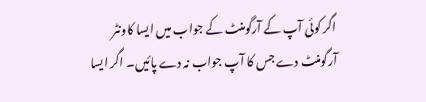اگر کوئی آپ کے آرگومنٹ کے جواب میں ایسا کاونٹر آرگومنٹ دے جس کا آپ جواب نہ دے پائیں۔ اگر ایسا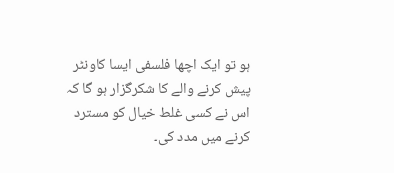ہو تو ایک اچھا فلسفی ایسا کاونٹر پیش کرنے والے کا شکرگزار ہو گا کہ اس نے کسی غلط خیال کو مسترد کرنے میں مدد کی۔